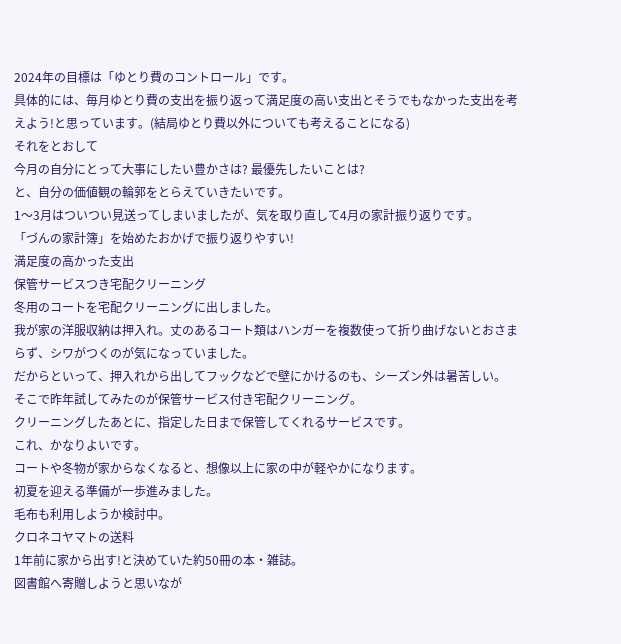2024年の目標は「ゆとり費のコントロール」です。
具体的には、毎月ゆとり費の支出を振り返って満足度の高い支出とそうでもなかった支出を考えよう!と思っています。(結局ゆとり費以外についても考えることになる)
それをとおして
今月の自分にとって大事にしたい豊かさは? 最優先したいことは?
と、自分の価値観の輪郭をとらえていきたいです。
1〜3月はついつい見送ってしまいましたが、気を取り直して4月の家計振り返りです。
「づんの家計簿」を始めたおかげで振り返りやすい!
満足度の高かった支出
保管サービスつき宅配クリーニング
冬用のコートを宅配クリーニングに出しました。
我が家の洋服収納は押入れ。丈のあるコート類はハンガーを複数使って折り曲げないとおさまらず、シワがつくのが気になっていました。
だからといって、押入れから出してフックなどで壁にかけるのも、シーズン外は暑苦しい。
そこで昨年試してみたのが保管サービス付き宅配クリーニング。
クリーニングしたあとに、指定した日まで保管してくれるサービスです。
これ、かなりよいです。
コートや冬物が家からなくなると、想像以上に家の中が軽やかになります。
初夏を迎える準備が一歩進みました。
毛布も利用しようか検討中。
クロネコヤマトの送料
1年前に家から出す!と決めていた約50冊の本・雑誌。
図書館へ寄贈しようと思いなが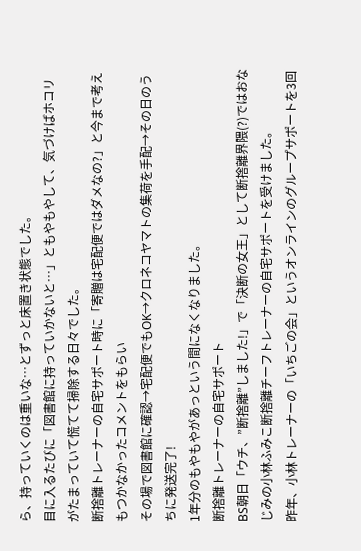ら、持っていくのは重いな…とずっと床置き状態でした。
目に入るたびに「図書館に持っていかないと…」ともやもやして、気づけばホコリがたまっていて慌てて掃除する日々でした。
断捨離トレーナーの自宅サポート時に「寄贈は宅配便ではダメなの?」と今まで考えもつかなかったコメントをもらい
その場で図書館に確認→宅配便でもOK→クロネコヤマトの集荷を手配→その日のうちに発送完了!
1年分のもやもやがあっという間になくなりました。
断捨離トレーナーの自宅サポート
BS朝日「ウチ、”断捨離”しました!」で「決断の女王」として断捨離界隈(?)ではおなじみの小林ふみこ断捨離チーフトレーナーの自宅サポートを受けました。
昨年、小林トレーナーの「いちごの会」というオンラインのグループサポートを3回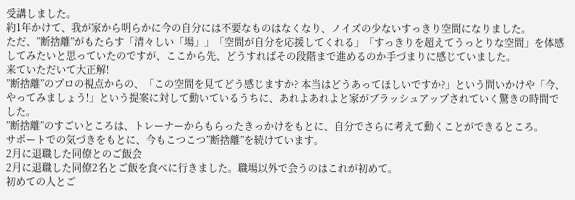受講しました。
約1年かけて、我が家から明らかに今の自分には不要なものはなくなり、ノイズの少ないすっきり空間になりました。
ただ、”断捨離”がもたらす「清々しい「場」」「空間が自分を応援してくれる」「すっきりを超えてうっとりな空間」を体感してみたいと思っていたのですが、ここから先、どうすればその段階まで進めるのか手づまりに感じていました。
来ていただいて大正解!
”断捨離”のプロの視点からの、「この空間を見てどう感じますか? 本当はどうあってほしいですか?」という問いかけや「今、やってみましょう!」という提案に対して動いているうちに、あれよあれよと家がブラッシュアップされていく驚きの時間でした。
”断捨離”のすごいところは、トレーナーからもらったきっかけをもとに、自分でさらに考えて動くことができるところ。
サポートでの気づきをもとに、今もこつこつ”断捨離”を続けています。
2月に退職した同僚とのご飯会
2月に退職した同僚2名とご飯を食べに行きました。職場以外で会うのはこれが初めて。
初めての人とご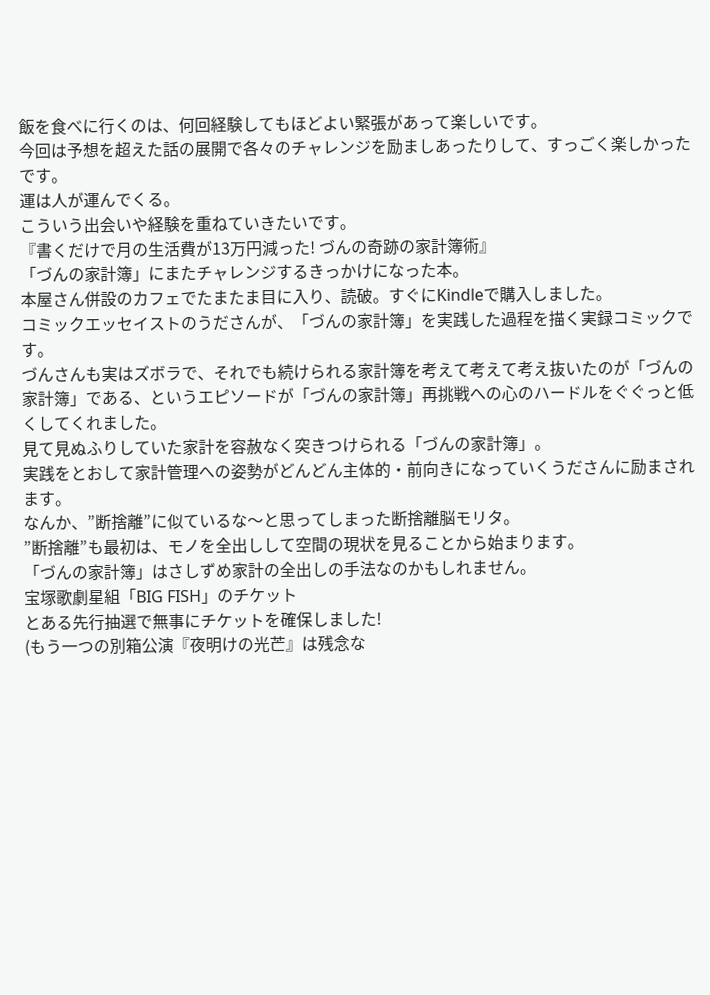飯を食べに行くのは、何回経験してもほどよい緊張があって楽しいです。
今回は予想を超えた話の展開で各々のチャレンジを励ましあったりして、すっごく楽しかったです。
運は人が運んでくる。
こういう出会いや経験を重ねていきたいです。
『書くだけで月の生活費が13万円減った! づんの奇跡の家計簿術』
「づんの家計簿」にまたチャレンジするきっかけになった本。
本屋さん併設のカフェでたまたま目に入り、読破。すぐにKindleで購入しました。
コミックエッセイストのうださんが、「づんの家計簿」を実践した過程を描く実録コミックです。
づんさんも実はズボラで、それでも続けられる家計簿を考えて考えて考え抜いたのが「づんの家計簿」である、というエピソードが「づんの家計簿」再挑戦への心のハードルをぐぐっと低くしてくれました。
見て見ぬふりしていた家計を容赦なく突きつけられる「づんの家計簿」。
実践をとおして家計管理への姿勢がどんどん主体的・前向きになっていくうださんに励まされます。
なんか、”断捨離”に似ているな〜と思ってしまった断捨離脳モリタ。
”断捨離”も最初は、モノを全出しして空間の現状を見ることから始まります。
「づんの家計簿」はさしずめ家計の全出しの手法なのかもしれません。
宝塚歌劇星組「BIG FISH」のチケット
とある先行抽選で無事にチケットを確保しました!
(もう一つの別箱公演『夜明けの光芒』は残念な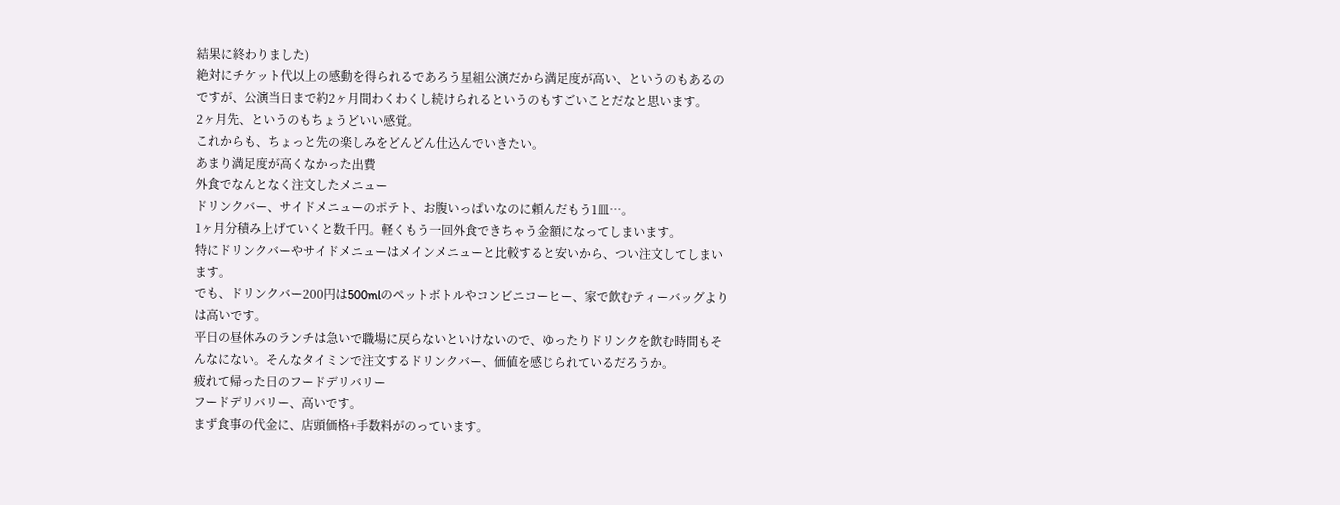結果に終わりました)
絶対にチケット代以上の感動を得られるであろう星組公演だから満足度が高い、というのもあるのですが、公演当日まで約2ヶ月間わくわくし続けられるというのもすごいことだなと思います。
2ヶ月先、というのもちょうどいい感覚。
これからも、ちょっと先の楽しみをどんどん仕込んでいきたい。
あまり満足度が高くなかった出費
外食でなんとなく注文したメニュー
ドリンクバー、サイドメニューのポテト、お腹いっぱいなのに頼んだもう1皿…。
1ヶ月分積み上げていくと数千円。軽くもう一回外食できちゃう金額になってしまいます。
特にドリンクバーやサイドメニューはメインメニューと比較すると安いから、つい注文してしまいます。
でも、ドリンクバー200円は500mlのペットボトルやコンビニコーヒー、家で飲むティーバッグよりは高いです。
平日の昼休みのランチは急いで職場に戻らないといけないので、ゆったりドリンクを飲む時間もそんなにない。そんなタイミンで注文するドリンクバー、価値を感じられているだろうか。
疲れて帰った日のフードデリバリー
フードデリバリー、高いです。
まず食事の代金に、店頭価格+手数料がのっています。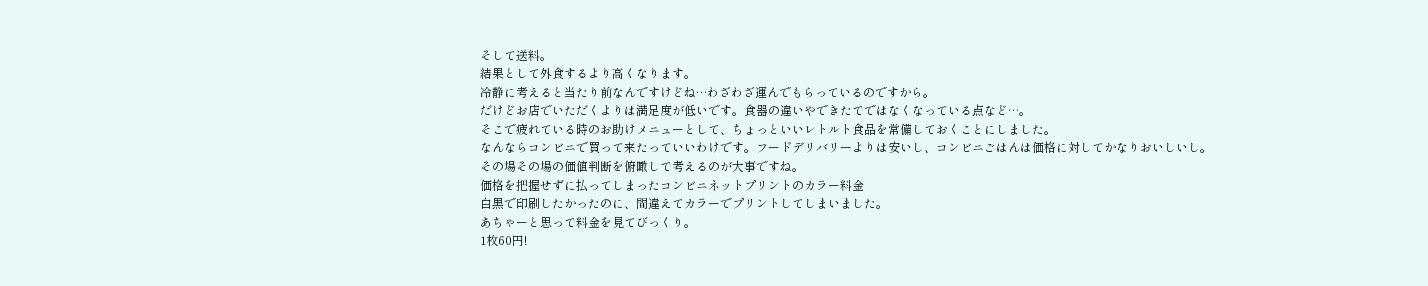そして送料。
結果として外食するより高くなります。
冷静に考えると当たり前なんですけどね…わざわざ運んでもらっているのですから。
だけどお店でいただくよりは満足度が低いです。食器の違いやできたてではなくなっている点など…。
そこで疲れている時のお助けメニューとして、ちょっといいレトルト食品を常備しておくことにしました。
なんならコンビニで買って来たっていいわけです。フードデリバリーよりは安いし、コンビニごはんは価格に対してかなりおいしいし。
その場その場の価値判断を俯瞰して考えるのが大事ですね。
価格を把握せずに払ってしまったコンビニネットプリントのカラー料金
白黒で印刷したかったのに、間違えてカラーでプリントしてしまいました。
あちゃーと思って料金を見てびっくり。
1枚60円!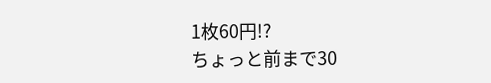1枚60円!?
ちょっと前まで30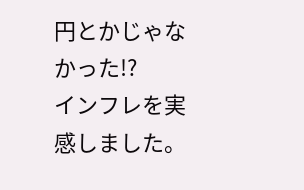円とかじゃなかった!?
インフレを実感しました。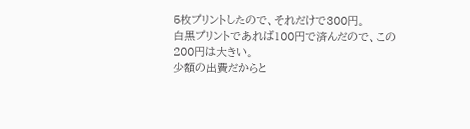5枚プリントしたので、それだけで300円。
白黒プリントであれば100円で済んだので、この200円は大きい。
少額の出費だからと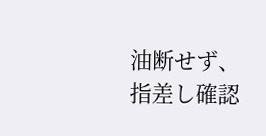油断せず、指差し確認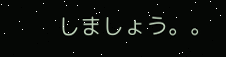しましょう。。